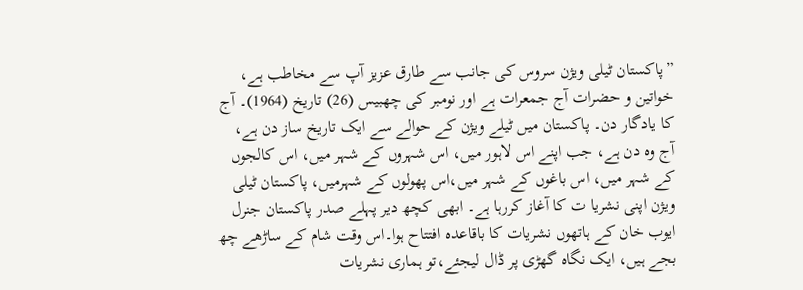”پاکستان ٹیلی ویژن سروس کی جانب سے طارق عزیز آپ سے مخاطب ہے، خواتین و حضرات آج جمعرات ہے اور نومبر کی چھبیس (26) تاریخ (1964)۔ آج کا یادگار دن۔ پاکستان میں ٹیلے ویژن کے حوالے سے ایک تاریخ ساز دن ہے، آج وہ دن ہے، جب اپنے اس لاہور میں، اس شہروں کے شہر میں، اس کالجوں کے شہر میں، اس باغوں کے شہر میں،اس پھولوں کے شہرمیں، پاکستان ٹیلی ویژن اپنی نشریا ت کا آغاز کررہا ہے۔ ابھی کچھ دیر پہلے صدر پاکستان جنرل ایوب خان کے ہاتھوں نشریات کا باقاعدہ افتتاح ہوا۔اس وقت شام کے ساڑھے چھ بجے ہیں، ایک نگاہ گھڑی پر ڈال لیجئے،تو ہماری نشریات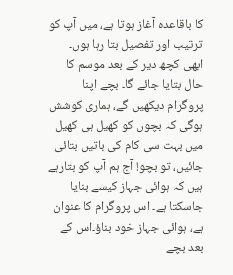کا باقاعدہ آغاز ہوتا ہے، میں آپ کو ترتیب اور تفصیل بتا رہا ہوں۔ ابھی کچھ دیر کے بعد موسم کا حال بتایا جائے گا۔ بچے اپنا پروگرام دیکھیں گے، ہماری کوشش ہوگی کہ بچوں کو کھیل ہی کھیل میں بہت سی کام کی باتیں بتائی جائیں، تو بچو! آج ہم آپ کو بتارہے ہیں کہ ہوائی جہاز کیسے بنایا جاسکتا ہے۔ اس پروگرام کا عنوان ہے، ہوائی جہاز خود بناؤ۔اس کے بعد بچے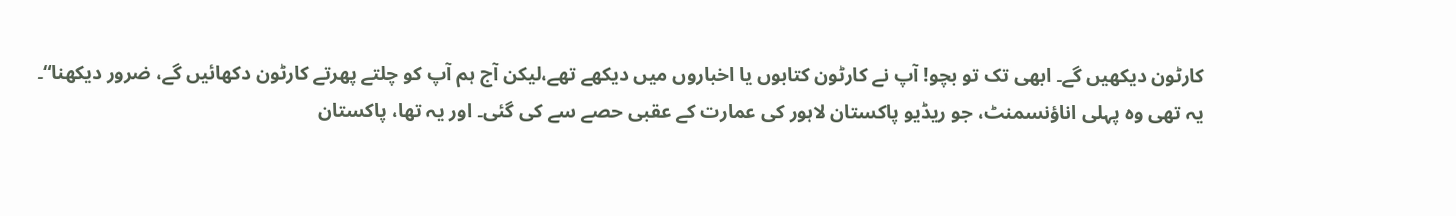کارٹون دیکھیں گے۔ ابھی تک تو بچو! آپ نے کارٹون کتابوں یا اخباروں میں دیکھے تھے،لیکن آج ہم آپ کو چلتے پھرتے کارٹون دکھائیں گے، ضرور دیکھنا“۔
یہ تھی وہ پہلی اناؤنسمنٹ، جو ریڈیو پاکستان لاہور کی عمارت کے عقبی حصے سے کی گئی۔ اور یہ تھا، پاکستان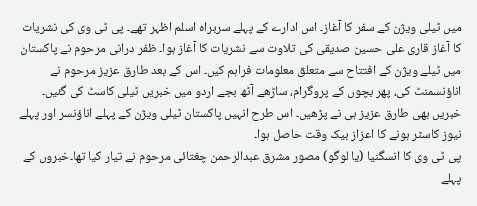میں ٹیلی ویژن کے سفر کا آغاز۔ اس ادارے کے پہلے سربراہ اسلم اظہر تھے۔ پی ٹی وی کی نشریات کا آغاز قاری علی حسین صدیقی کی تلاوت سے نشریات کا آغاز ہوا۔ ظفر درانی مرحوم نے پاکستان میں ٹیلے ویژن کے افتتاح سے متعلق معلومات فراہم کیں۔ اس کے بعد طارق عزیز مرحوم نے اناؤنسمنٹ کی، پھر بچوں کے پروگرام، ساڑھے آٹھ بجے اردو میں خبریں ٹیلی کاسٹ کی گئیں۔ خبریں بھی طارق عزیز ہی نے پڑھیں۔ اس طرح انہیں پاکستان ٹیلی ویژن کے پہلے اناؤنسر اور پہلے نیوز کاسٹر ہونے کا اعزاز بیک وقت حاصل ہوا۔
پی ٹی وی کا انسگنیا (یا لوگو) مصور مشرق عبدالرحمن چغتائی مرحوم نے تیار کیا تھا۔خبروں کے پہلے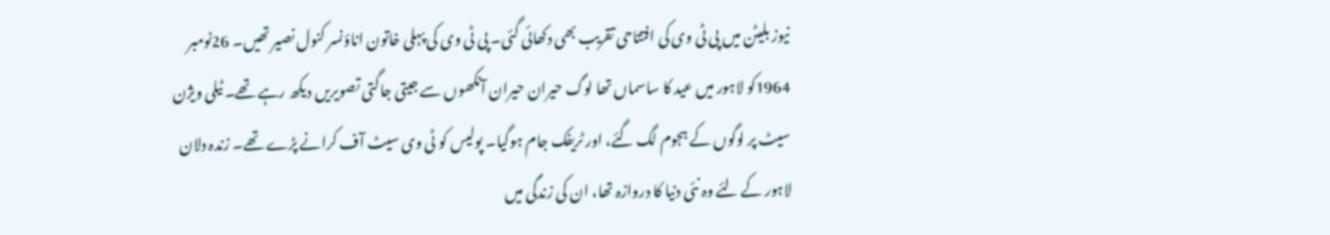نیوز بلیٹن میں پی ٹی وی کی افتتاحی تقریب بھی دکھائی گئی۔ پی ٹی وی کی پہلی خاتون اناؤنسر کنول نصیر تھیں۔ 26نومبر 1964کو لاہور میں عید کا ساسماں تھا لوگ حیران حیران آنکھوں سے جیتی جاگتی تصویریں دیکھ رہے تھے۔ ٹیلی ویژن سیٹ پر لوگوں کے ہجوم لگ گئے، اور ٹریفک جام ہوگیا۔ پولیس کو ٹی وی سیٹ آف کرانے پڑے تھے۔ زندہ دلان لاہور کے لئے وہ نئی دنیا کا دروازہ تھا، ان کی زندگی میں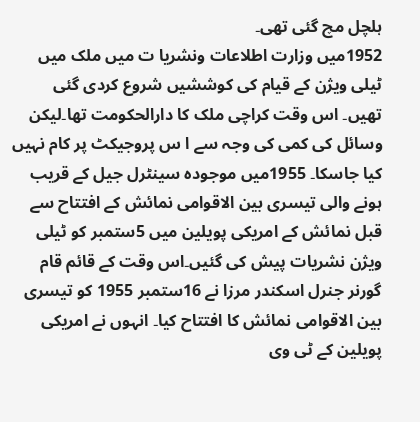ہلچل مچ گئی تھی۔
1952میں وزارت اطلاعات ونشریا ت میں ملک میں ٹیلی ویژن کے قیام کی کوششیں شروع کردی گئی تھیں۔ اس وقت کراچی ملک کا دارالحکومت تھا۔لیکن وسائل کی کمی کی وجہ سے ا س پروجیکٹ پر کام نہیں کیا جاسکا۔ 1955میں موجودہ سینٹرل جیل کے قریب ہونے والی تیسری بین الاقوامی نمائش کے افتتاح سے قبل نمائش کے امریکی پویلین میں 5ستمبر کو ٹیلی ویژن نشریات پیش کی گئیں۔اس وقت کے قائم قام گورنر جنرل اسکندر مرزا نے 16ستمبر 1955 کو تیسری بین الاقوامی نمائش کا افتتاح کیا۔ انہوں نے امریکی پویلین کے ٹی وی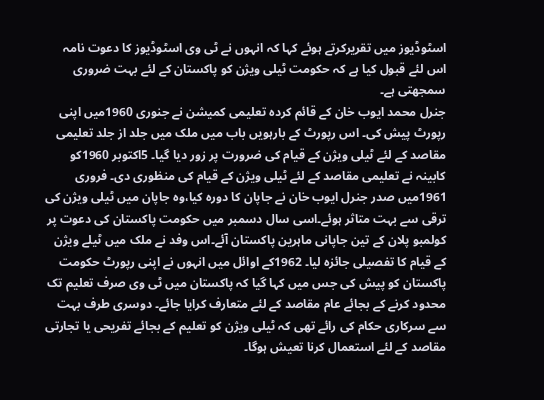اسٹوڈیوز میں تقریرکرتے ہوئے کہا کہ انہوں نے ٹی وی اسٹوڈیوز کا دعوت نامہ اس لئے قبول کیا ہے کہ حکومت ٹیلی ویژن کو پاکستان کے لئے بہت ضروری سمجھتی ہے۔
جنرل محمد ایوب خان کے قائم کردہ تعلیمی کمیشن نے جنوری 1960میں اپنی رپورٹ پیش کی۔ اس رپورٹ کے بارہویں باب میں ملک میں جلد از جلد تعلیمی مقاصد کے لئے ٹیلی ویژن کے قیام کی ضرورت پر زور دیا گیا۔ 5اکتوبر 1960کو کابینہ نے تعلیمی مقاصد کے لئے ٹیلی ویژن کے قیام کی منظوری دی۔ فروری 1961میں صدر جنرل ایوب خان نے جاپان کا دورہ کیا،وہ جاپان میں ٹیلی ویژن کی ترقی سے بہت متاثر ہوئے۔اسی سال دسمبر میں حکومت پاکستان کی دعوت پر کولمبو پلان کے تین جاپانی ماہرین پاکستان آئے۔اس وفد نے ملک میں ٹیلے ویژن کے قیام کا تفصیلی جائزہ لیا۔ 1962کے اوائل میں انہوں نے اپنی رپورٹ حکومت پاکستان کو پیش کی جس میں کہا گیا کہ پاکستان میں ٹی وی صرف تعلیم تک محدود کرنے کے بجائے عام مقاصد کے لئے متعارف کرایا جائے۔ دوسری طرف بہت سے سرکاری حکام کی رائے تھی کہ ٹیلی ویژن کو تعلیم کے بجائے تفریحی یا تجارتی مقاصد کے لئے استعمال کرنا تعیش ہوگا۔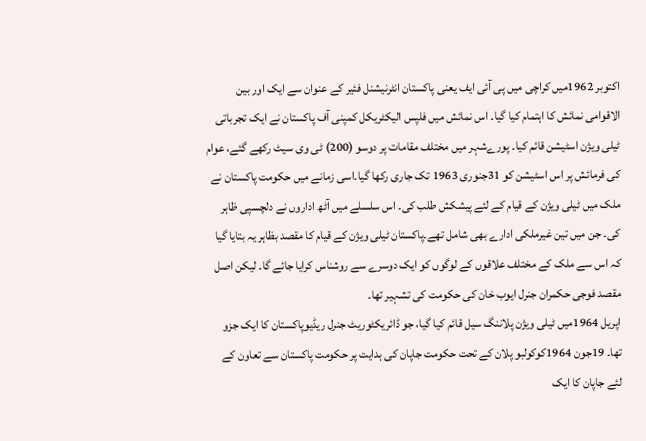اکتوبر 1962میں کراچی میں پی آئی ایف یعنی پاکستان انٹرنیشنل فئیر کے عنوان سے ایک اور بین الاقوامی نمائش کا اہتمام کیا گیا۔ اس نمائش میں فلپس الیکٹریکل کمپنی آف پاکستان نے ایک تجرباتی ٹیلی ویژن اسٹیشن قائم کیا۔ پورےشہر میں مختلف مقامات پر دوسو (200) ٹی وی سیٹ رکھے گئے، عوام کی فرمائش پر اس اسٹیشن کو 31جنوری 1963 تک جاری رکھا گیا۔اسی زمانے میں حکومت پاکستان نے ملک میں ٹیلی ویژن کے قیام کے لئے پیشکش طلب کی۔ اس سلسلے میں آٹھ اداروں نے دلچسپی ظاہر کی۔ جن میں تین غیرملکی ادارے بھی شامل تھے۔پاکستان ٹیلی ویژن کے قیام کا مقصد بظاہر یہ بتایا گیا کہ اس سے ملک کے مختلف علاقوں کے لوگوں کو ایک دوسرے سے روشناس کرایا جائے گا۔ لیکن اصل مقصد فوجی حکمران جنرل ایوب خان کی حکومت کی تشہیر تھا۔
اپریل 1964میں ٹیلی ویژن پلاننگ سیل قائم کیا گیا، جو ڈائریکٹوریٹ جنرل ریڈیوپاکستان کا ایک جزو تھا۔ 19جون 1964کوکولبو پلان کے تحت حکومت جاپان کی ہدایت پر حکومت پاکستان سے تعاون کے لئے جاپان کا ایک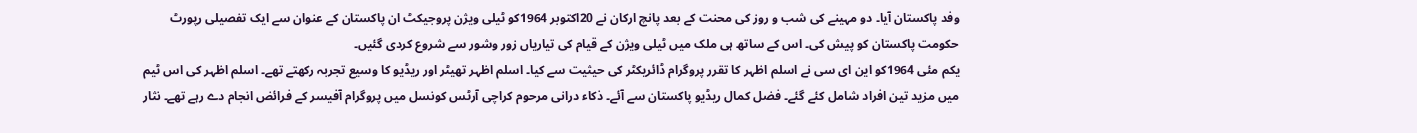وفد پاکستان آیا۔ دو مہینے کی شب و روز کی محنت کے بعد پانچ ارکان نے 20اکتوبر 1964کو ٹیلی ویژن پروجیکٹ ان پاکستان کے عنوان سے ایک تفصیلی رپورٹ حکومت پاکستان کو پیش کی۔ اس کے ساتھ ہی ملک میں ٹیلی ویژن کے قیام کی تیاریاں زور وشور سے شروع کردی گئیں۔
یکم مئی 1964کو این ای سی نے اسلم اظہر کا تقرر پروگرام ڈائریکٹر کی حیثیت سے کیا۔ اسلم اظہر تھیٹر اور ریڈیو کا وسیع تجربہ رکھتے تھے۔ اسلم اظہر کی اس ٹیم میں مزید تین افراد شامل کئے گئے۔ فضل کمال ریڈیو پاکستان سے آئے۔ ذکاء درانی مرحوم کراچی آرٹس کونسل میں پروگرام آفیسر کے فرائض انجام دے رہے تھے۔ نثار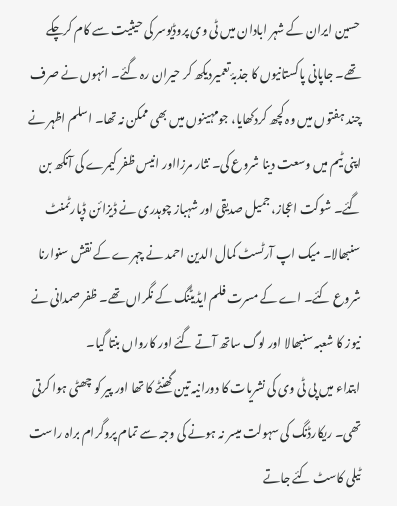حسین ایران کے شہر ابادان میں ٹی وی پروڈیوسر کی حیثیت سے کام کرچکے تھے۔ جاپانی پاکستانیوں کا جذبۂ تعمیردیکھ کر حیران رہ گئے۔ انہوں نے صرف چند ہفتوں میں وہ کچھ کردکھایا، جومہینوں میں بھی ممکن نہ تھا۔ اسلم اظہر نے اپنی ٹیم میں وسعت دینا شروع کی۔ نثار مرزااور انیس ظفر کیمرے کی آنکھ بن گئے۔ شوکت اعجاز، جمیل صدیقی اور شہباز چوہدری نے ڈیزائن ڈپارٹمنٹ سنبھالا۔ میک اپ آرٹسٹ کمال الدین احمد نے چہرے کے نقش سنوارنا شروع کئے۔ اے کے مسرت فلم ایڈیٹنگ کے نگراں تھے۔ ظفر صمدانی نے نیوز کا شعبہ سنبھالا اور لوگ ساتھ آتے گئے اور کارواں بنتا گیا۔
ابتداء میں پی ٹی وی کی نشریات کا دورانیہ تین گھنٹے کا تھا اور پیر کو چھٹی ہوا کرتی تھی۔ ریکارڈنگ کی سہولت میسر نہ ہونے کی وجہ سے تمام پروگرام براہ راست ٹیلی کاسٹ کئے جاتے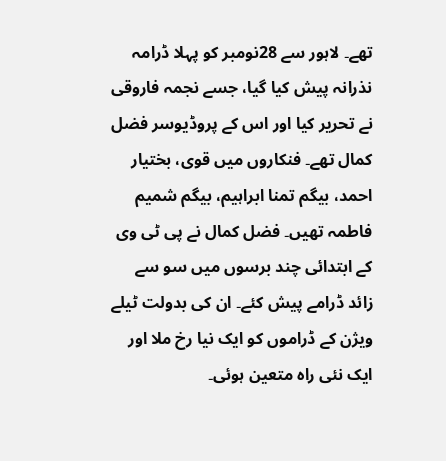تھے۔ لاہور سے 28نومبر کو پہلا ڈرامہ نذرانہ پیش کیا گیا، جسے نجمہ فاروقی نے تحریر کیا اور اس کے پروڈیوسر فضل کمال تھے۔ فنکاروں میں قوی، بختیار احمد، بیگم تمنا ابراہیم، بیگم شمیم فاطمہ تھیں۔ فضل کمال نے پی ٹی وی کے ابتدائی چند برسوں میں سو سے زائد ڈرامے پیش کئے۔ ان کی بدولت ٹیلے ویژن کے ڈراموں کو ایک نیا رخ ملا اور ایک نئی راہ متعین ہوئی۔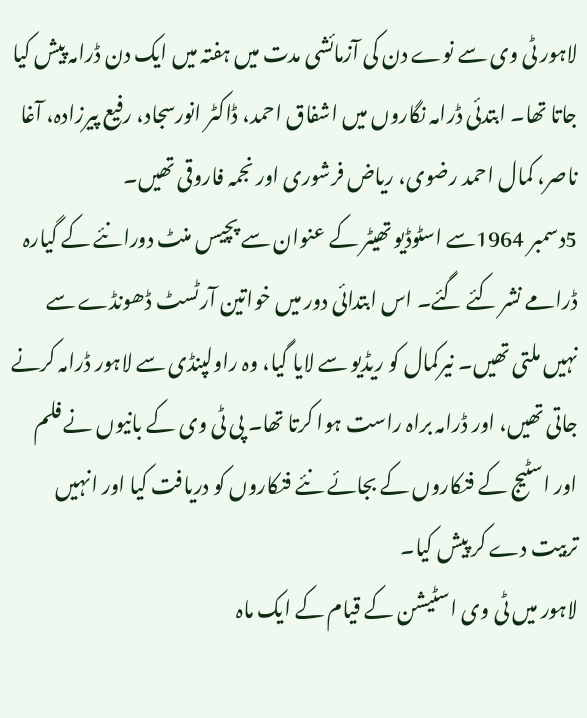لاہور ٹی وی سے نوے دن کی آزمائشی مدت میں ہفتہ میں ایک دن ڈرامہ پیش کیا جاتا تھا۔ ابتدئی ڈرامہ نگاروں میں اشفاق احمد، ڈاکٹر انورسجاد، رفیع پیرزادہ، آغا ناصر، کمال احمد رضوی، ریاض فرشوری اور نجمہ فاروقی تھیں۔
5دسمبر 1964سے اسٹوڈیو تھیٹر کے عنوان سے پچیس منٹ دورانئے کے گیارہ ڈرامے نشر کئے گئے۔ اس ابتدائی دور میں خواتین آرٹسٹ ڈھونڈے سے نہیں ملتی تھیں۔ نیرکمال کو ریڈیو سے لایا گیا، وہ راولپنڈی سے لاہور ڈرامہ کرنے جاتی تھیں، اور ڈرامہ براہ راست ہوا کرتا تھا۔ پی ٹی وی کے بانیوں نے فلم اور اسٹیج کے فنکاروں کے بجائے نئے فنکاروں کو دریافت کیا اور انہیں تربیت دے کر پیش کیا۔
لاہور میں ٹی وی اسٹیشن کے قیام کے ایک ماہ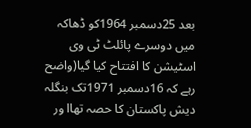بعد 25دسمبر 1964کو ڈھاکہ میں دوسرے پائلٹ ٹی وی اسٹیشن کا افتتاح کیا گیا(واضح رہے کہ 16دسمبر 1971تک بنگلہ دیش پاکستان کا حصہ تھاا ور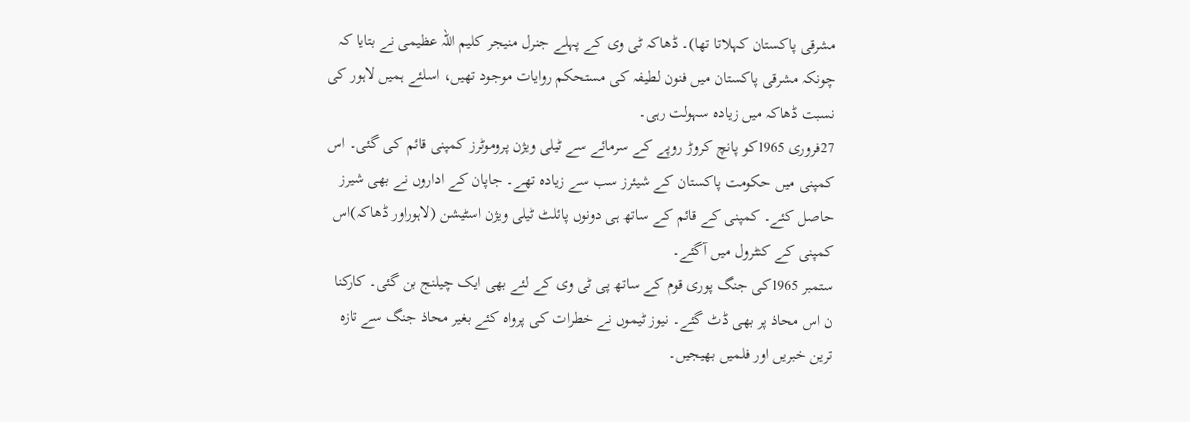مشرقی پاکستان کہلاتا تھا)۔ ڈھاکہ ٹی وی کے پہلے جنرل منیجر کلیم اللہ عظیمی نے بتایا کہ چونکہ مشرقی پاکستان میں فنون لطیفہ کی مستحکم روایات موجود تھیں، اسلئے ہمیں لاہور کی نسبت ڈھاکہ میں زیادہ سہولت رہی۔
27فروری 1965کو پانچ کروڑ روپے کے سرمائے سے ٹیلی ویژن پروموٹرز کمپنی قائم کی گئی۔ اس کمپنی میں حکومت پاکستان کے شیئرز سب سے زیادہ تھے۔ جاپان کے اداروں نے بھی شیرز حاصل کئے۔ کمپنی کے قائم کے ساتھ ہی دونوں پائلٹ ٹیلی ویژن اسٹیشن (لاہوراور ڈھاکہ)اس کمپنی کے کنٹرول میں آگئے۔
ستمبر 1965کی جنگ پوری قوم کے ساتھ پی ٹی وی کے لئے بھی ایک چیلنج بن گئی۔ کارکنا ن اس محاذ پر بھی ڈٹ گئے۔ نیوز ٹیموں نے خطرات کی پرواہ کئے بغیر محاذ جنگ سے تازہ ترین خبریں اور فلمیں بھیجیں۔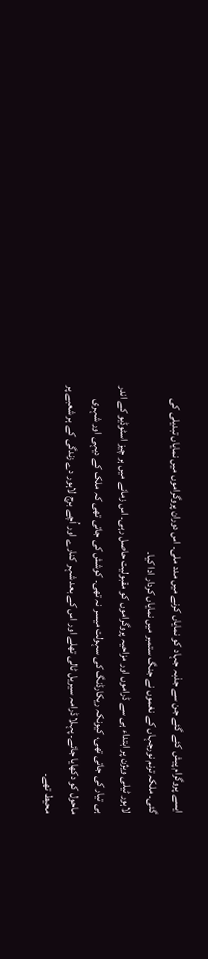ایسے پروگرام پیش کئے گئے جن سے جذبہ جہاد کو نمایاں کرنے میں مدد ملی۔ اس دوران پروگراموں میں نمایاں تبدیلی کی گئی۔ ملکہ ترنم نورجہاں کے نغموں نے جنگ ستمبر میں نمایاں کردار ادا کیا۔
لاہور ٹیلی ویژن پر ابتداء ہی سے ڈراموں اور مزاحیہ پروگراموں کو مقبولیت حاصل رہی۔ اس زمانے میں ہر چیز اسٹوڈیو کے اندر ہی تیار کی جاتی تھی، کیونکہ ریکارڈنگ کی سہولت میسر نہ تھی۔ کوشش کی جاتی تھی کہ ملک کے دیہی اور شہری ماحول کو دکھایا جائے۔ پہلا ڈرامہ سیریل ٹالی تھلے اور اس کے بعد شہر کنارے اور اُچے برج لاہور دے زندگی کے ہر شعبے پر محیط تھے۔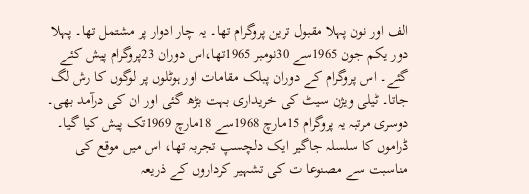الف اور نون پہلا مقبول ترین پروگرام تھا۔ یہ چار ادوار پر مشتمل تھا۔ پہلا دور یکم جون 1965سے 30نومبر 1965تھا،اس دوران 23پروگرام پیش کئے گئے۔ اس پروگرام کے دوران پبلک مقامات اور ہوٹلوں پر لوگوں کا رش لگ جاتا۔ ٹیلی ویژن سیٹ کی خریداری بہت بڑھ گئی اور ان کی درآمد بھی۔ دوسری مرتبہ یہ پروگرام 15مارچ 1968سے 18مارچ 1969تک پیش کیا گیا۔
ڈراموں کا سلسلہ جاگیر ایک دلچسپ تجربہ تھا، اس میں موقع کی مناسبت سے مصنوعا ت کی تشہیر کرداروں کے ذریعہ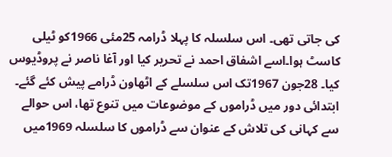کی جاتی تھی۔ اس سلسلہ کا پہلا ڈرامہ 25مئی 1966کو ٹیلی کاسٹ ہوا۔اسے اشفاق احمد نے تحریر کیا اور آغا ناصر نے پروڈیوس کیا۔ 28جون 1967تک اس سلسلے کے اٹھاون ڈرامے پیش کئے گئے۔
ابتدائی دور میں ڈراموں کے موضوعات میں تنوع تھا، اس حوالے سے کہانی کی تلاش کے عنوان سے ڈراموں کا سلسلہ 1969میں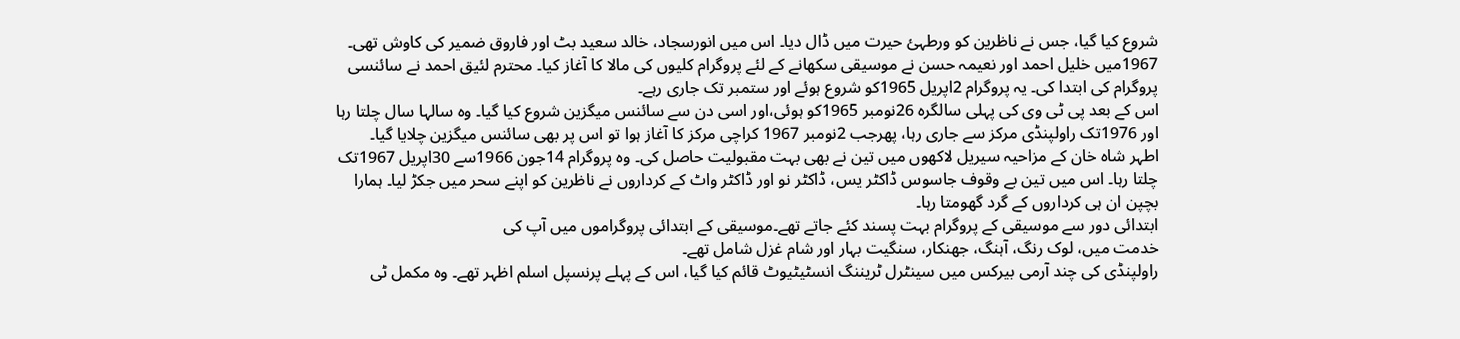شروع کیا گیا، جس نے ناظرین کو ورطہئ حیرت میں ڈال دیا۔ اس میں انورسجاد، خالد سعید بٹ اور فاروق ضمیر کی کاوش تھی۔
1967میں خلیل احمد اور نعیمہ حسن نے موسیقی سکھانے کے لئے پروگرام کلیوں کی مالا کا آغاز کیا۔ محترم لئیق احمد نے سائنسی پروگرام کی ابتدا کی۔ یہ پروگرام 2اپریل 1965کو شروع ہوئے اور ستمبر تک جاری رہے۔
اس کے بعد پی ٹی وی کی پہلی سالگرہ 26نومبر 1965کو ہوئی،اور اسی دن سے سائنس میگزین شروع کیا گیا۔ وہ سالہا سال چلتا رہا اور 1976تک راولپنڈی مرکز سے جاری رہا، پھرجب 2نومبر 1967 کراچی مرکز کا آغاز ہوا تو اس پر بھی سائنس میگزین چلایا گیا۔
اطہر شاہ خان کے مزاحیہ سیریل لاکھوں میں تین نے بھی بہت مقبولیت حاصل کی۔ وہ پروگرام 14جون 1966سے 30اپریل 1967تک چلتا رہا۔ اس میں تین بے وقوف جاسوس ڈاکٹر یس، ڈاکٹر نو اور ڈاکٹر واٹ کے کرداروں نے ناظرین کو اپنے سحر میں جکڑ لیا۔ ہمارا بچپن ان ہی کرداروں کے گرد گھومتا رہا۔
ابتدائی دور سے موسیقی کے پروگرام بہت پسند کئے جاتے تھے۔موسیقی کے ابتدائی پروگراموں میں آپ کی
خدمت میں، لوک رنگ، آہنگ، جھنکار، سنگیت بہار اور شام غزل شامل تھے۔
راولپنڈی کی چند آرمی بیرکس میں سینٹرل ٹریننگ انسٹیٹیوٹ قائم کیا گیا، اس کے پہلے پرنسپل اسلم اظہر تھے۔ وہ مکمل ٹی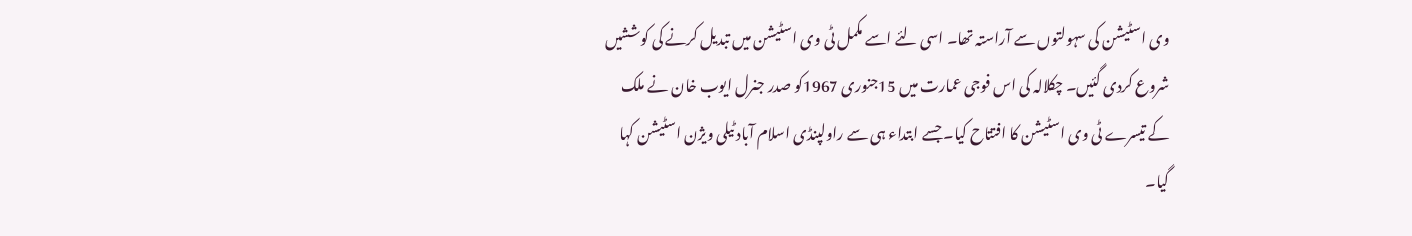وی اسٹیشن کی سہولتوں سے آراستہ تھا۔ اسی لئے اسے مکمل ٹی وی اسٹیشن میں تبدیل کرنے کی کوششیں شروع کردی گئیں۔ چکلالہ کی اس فوجی عمارت میں 15جنوری 1967کو صدر جنرل ایوب خان نے ملک کے تیسرے ٹی وی اسٹیشن کا افتتاح کیا۔ جسے ابتداء ہی سے راولپنڈی اسلام آباد ٹیلی ویژن اسٹیشن کہا گیا۔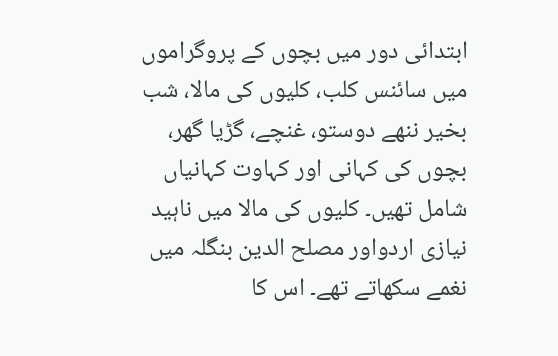ابتدائی دور میں بچوں کے پروگراموں میں سائنس کلب، کلیوں کی مالا، شب بخیر ننھے دوستو، غنچے، گڑیا گھر، بچوں کی کہانی اور کہاوت کہانیاں شامل تھیں۔ کلیوں کی مالا میں ناہید نیازی اردواور مصلح الدین بنگلہ میں نغمے سکھاتے تھے۔ اس کا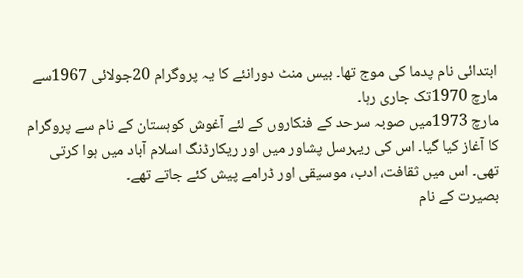ابتدائی نام پدما کی موج تھا۔ بیس منٹ دورانئے کا یہ پروگرام 20جولائی 1967سے مارچ 1970تک جاری رہا۔
مارچ 1973میں صوبہ سرحد کے فنکاروں کے لئے آغوش کوہستان کے نام سے پروگرام کا آغاز کیا گیا۔ اس کی ریہرسل پشاور میں اور ریکارڈنگ اسلام آباد میں ہوا کرتی تھی۔ اس میں ثقافت، ادب، موسیقی اور ڈرامے پیش کئے جاتے تھے۔
بصیرت کے نام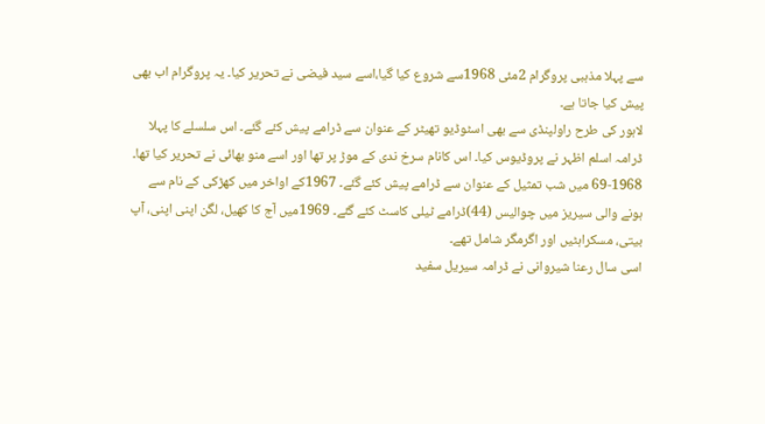سے پہلا مذہبی پروگرام 2مئی 1968سے شروع کیا گیا،اسے سید فیضی نے تحریر کیا۔ یہ پروگرام اب بھی پیش کیا جاتا ہے۔
لاہور کی طرح راولپنڈی سے بھی اسٹوڈیو تھیٹر کے عنوان سے ڈرامے پیش کئے گئے۔ اس سلسلے کا پہلا ڈرامہ اسلم اظہر نے پروڈیوس کیا۔ اس کانام سرخ ندی کے موڑ پر تھا اور اسے منو بھائی نے تحریر کیا تھا۔ 1968-69 میں شب تمثیل کے عنوان سے ڈرامے پیش کئے گئے۔ 1967کے اواخر میں کھڑکی کے نام سے ہونے والی سیریز میں چوالیس (44)ڈرامے ٹیلی کاسٹ کئے گئے۔ 1969میں آج کا کھیل، لگن اپنی اپنی، آپ بیتی، مسکراہٹیں اور اگرمگر شامل تھے۔
اسی سال رعنا شیروانی نے ڈرامہ سیریل سفید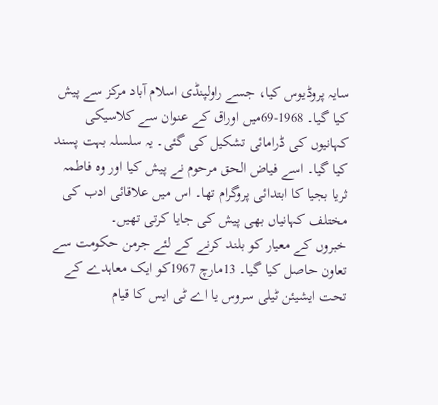سایہ پروڈیوس کیا، جسے راولپنڈی اسلام آباد مرکز سے پیش کیا گیا۔ 1968-69میں اوراق کے عنوان سے کلاسیکی کہانیوں کی ڈرامائی تشکیل کی گئی۔ یہ سلسلہ بہت پسند کیا گیا۔ اسے فیاض الحق مرحوم نے پیش کیا اور وہ فاطمہ ثریا بجیا کا ابتدائی پروگرام تھا۔ اس میں علاقائی ادب کی مختلف کہانیاں بھی پیش کی جایا کرتی تھیں۔
خبروں کے معیار کو بلند کرنے کے لئے جرمن حکومت سے تعاون حاصل کیا گیا۔ 13مارچ 1967کو ایک معاہدے کے تحت ایشیئن ٹیلی سروس یا اے ٹی ایس کا قیام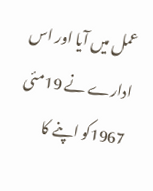عمل میں آیا اور اس ادارے نے 19مئی 1967کو اپنے کا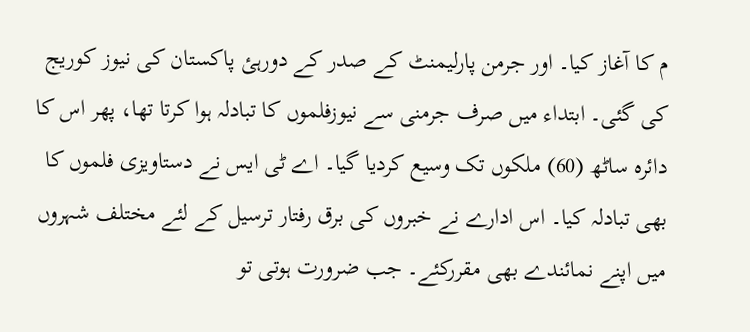م کا آغاز کیا۔ اور جرمن پارلیمنٹ کے صدر کے دورہئ پاکستان کی نیوز کوریج کی گئی۔ ابتداء میں صرف جرمنی سے نیوزفلموں کا تبادلہ ہوا کرتا تھا، پھر اس کا دائرہ ساٹھ (60) ملکوں تک وسیع کردیا گیا۔ اے ٹی ایس نے دستاویزی فلموں کا بھی تبادلہ کیا۔ اس ادارے نے خبروں کی برق رفتار ترسیل کے لئے مختلف شہروں میں اپنے نمائندے بھی مقررکئے۔ جب ضرورت ہوتی تو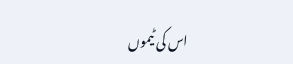اس کی ٹیموں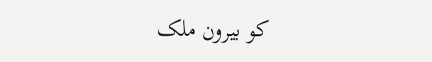کو بیرون ملک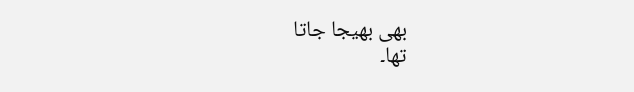بھی بھیجا جاتا
تھا۔